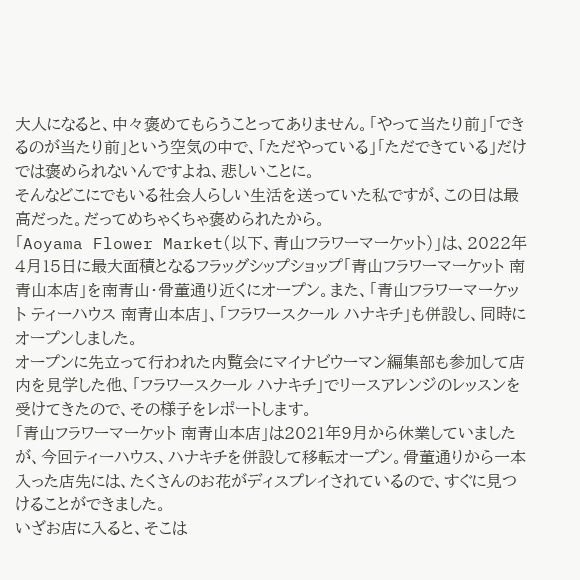大人になると、中々褒めてもらうことってありません。「やって当たり前」「できるのが当たり前」という空気の中で、「ただやっている」「ただできている」だけでは褒められないんですよね、悲しいことに。
そんなどこにでもいる社会人らしい生活を送っていた私ですが、この日は最高だった。だってめちゃくちゃ褒められたから。
「Aoyama Flower Market(以下、青山フラワーマーケット)」は、2022年4月15日に最大面積となるフラッグシップショップ「青山フラワーマーケット 南青山本店」を南青山・骨董通り近くにオープン。また、「青山フラワーマーケット ティーハウス 南青山本店」、「フラワースクール ハナキチ」も併設し、同時にオープンしました。
オープンに先立って行われた内覧会にマイナビウーマン編集部も参加して店内を見学した他、「フラワースクール ハナキチ」でリースアレンジのレッスンを受けてきたので、その様子をレポートします。
「青山フラワーマーケット 南青山本店」は2021年9月から休業していましたが、今回ティーハウス、ハナキチを併設して移転オープン。骨董通りから一本入った店先には、たくさんのお花がディスプレイされているので、すぐに見つけることができました。
いざお店に入ると、そこは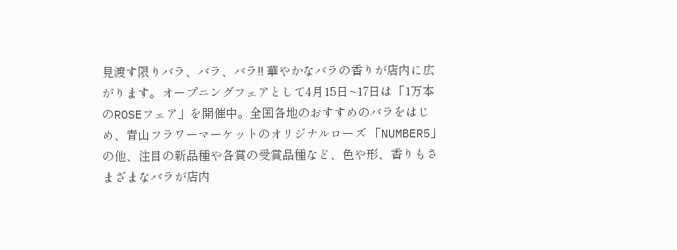見渡す限りバラ、バラ、バラ!! 華やかなバラの香りが店内に広がります。オープニングフェアとして4月15日~17日は「1万本のROSEフェア」を開催中。全国各地のおすすめのバラをはじめ、青山フラワーマーケットのオリジナルローズ 「NUMBER5」の他、注目の新品種や各賞の受賞品種など、色や形、香りもさまざまなバラが店内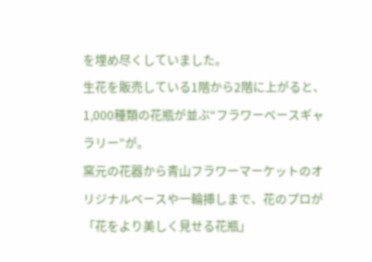を埋め尽くしていました。
生花を販売している1階から2階に上がると、1,000種類の花瓶が並ぶ“フラワーベースギャラリー”が。
窯元の花器から青山フラワーマーケットのオリジナルベースや一輪挿しまで、花のプロが「花をより美しく見せる花瓶」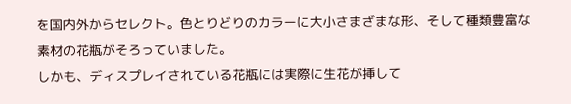を国内外からセレクト。色とりどりのカラーに大小さまざまな形、そして種類豊富な素材の花瓶がそろっていました。
しかも、ディスプレイされている花瓶には実際に生花が挿して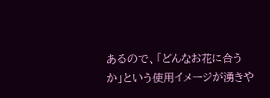あるので、「どんなお花に合うか」という使用イメージが湧きや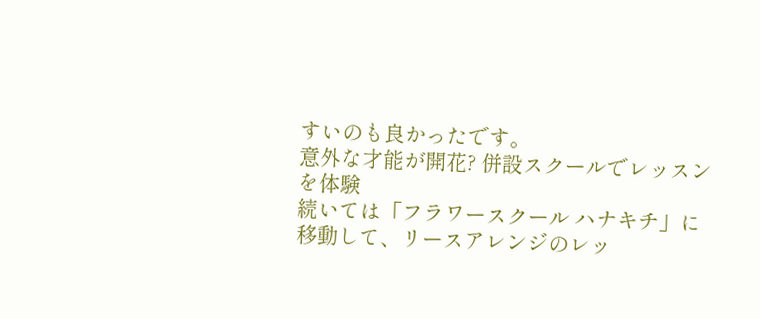すいのも良かったです。
意外な才能が開花? 併設スクールでレッスンを体験
続いては「フラワースクール ハナキチ」に移動して、リースアレンジのレッ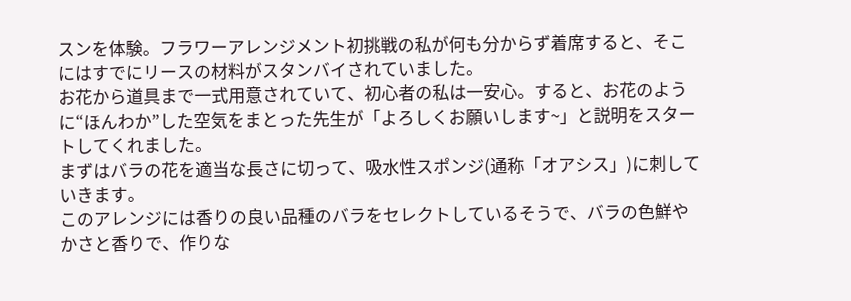スンを体験。フラワーアレンジメント初挑戦の私が何も分からず着席すると、そこにはすでにリースの材料がスタンバイされていました。
お花から道具まで一式用意されていて、初心者の私は一安心。すると、お花のように“ほんわか”した空気をまとった先生が「よろしくお願いします~」と説明をスタートしてくれました。
まずはバラの花を適当な長さに切って、吸水性スポンジ(通称「オアシス」)に刺していきます。
このアレンジには香りの良い品種のバラをセレクトしているそうで、バラの色鮮やかさと香りで、作りな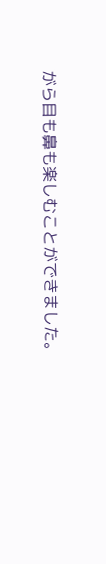がら目も鼻も楽しむことができました。